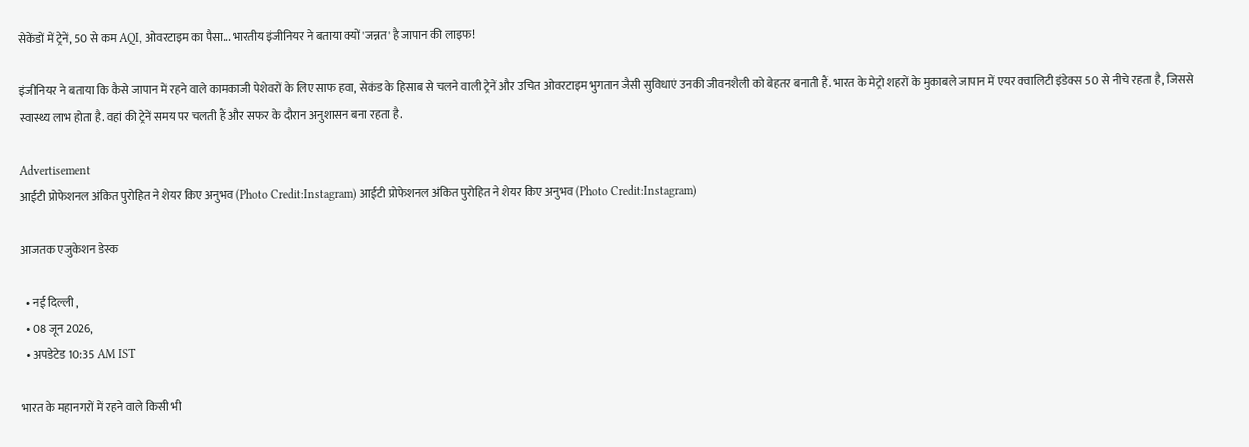सेकेंडों में ट्रेनें, 50 से कम AQI, ओवरटाइम का पैसा... भारतीय इंजीनियर ने बताया क्यों 'जन्नत' है जापान की लाइफ!

इंजीन‍ियर ने बताया कि कैसे जापान में रहने वाले कामकाजी पेशेवरों के लिए साफ हवा, सेकंड के हिसाब से चलने वाली ट्रेनें और उचित ओवरटाइम भुगतान जैसी सुविधाएं उनकी जीवनशैली को बेहतर बनाती हैं. भारत के मेट्रो शहरों के मुकाबले जापान में एयर क्वालिटी इंडेक्स 50 से नीचे रहता है, जिससे स्वास्थ्य लाभ होता है. वहां की ट्रेनें समय पर चलती हैं और सफर के दौरान अनुशासन बना रहता है.

Advertisement
आईटी प्रोफेशनल अंक‍ित पुरोहित ने शेयर क‍िए अनुभव (Photo Credit:Instagram) आईटी प्रोफेशनल अंक‍ित पुरोहित ने शेयर क‍िए अनुभव (Photo Credit:Instagram)

आजतक एजुकेशन डेस्क

  • नई दिल्ली ,
  • 08 जून 2026,
  • अपडेटेड 10:35 AM IST

भारत के महानगरों में रहने वाले किसी भी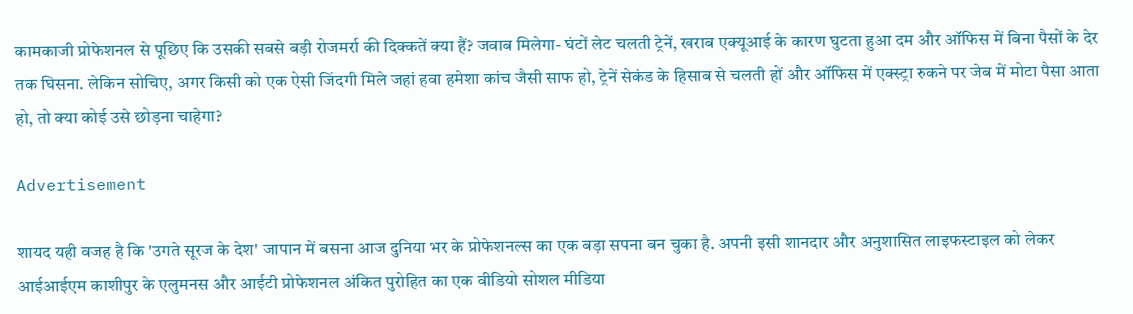कामकाजी प्रोफेशनल से पूछिए कि उसकी सबसे बड़ी रोजमर्रा की दिक्कतें क्या हैं? जवाब मिलेगा- घंटों लेट चलती ट्रेनें, खराब एक्यूआई के कारण घुटता हुआ दम और ऑफिस में बिना पैसों के देर तक घिसना. लेकिन सोचिए, अगर किसी को एक ऐसी जिंदगी मिले जहां हवा हमेशा कांच जैसी साफ हो, ट्रेनें सेकंड के हिसाब से चलती हों और ऑफिस में एक्स्ट्रा रुकने पर जेब में मोटा पैसा आता हो, तो क्या कोई उसे छोड़ना चाहेगा?

Advertisement

शायद यही वजह है कि 'उगते सूरज के देश' जापान में बसना आज दुनिया भर के प्रोफेशनल्स का एक बड़ा सपना बन चुका है. अपनी इसी शानदार और अनुशासित लाइफस्टाइल को लेकर आईआईएम काशीपुर के एलुमनस और आईटी प्रोफेशनल अंकित पुरोहित का एक वीडियो सोशल मीडिया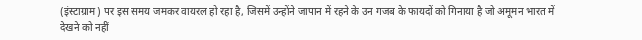(इंस्टाग्राम) पर इस समय जमकर वायरल हो रहा है, जिसमें उन्होंने जापान में रहने के उन गजब के फायदों को गिनाया है जो अमूमन भारत में देखने को नहीं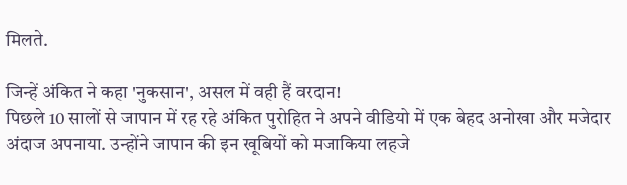मिलते.

जिन्हें अंकित ने कहा 'नुकसान', असल में वही हैं वरदान!
पिछले 10 सालों से जापान में रह रहे अंकित पुरोहित ने अपने वीडियो में एक बेहद अनोखा और मजेदार अंदाज अपनाया. उन्होंने जापान की इन खूबियों को मजाकिया लहजे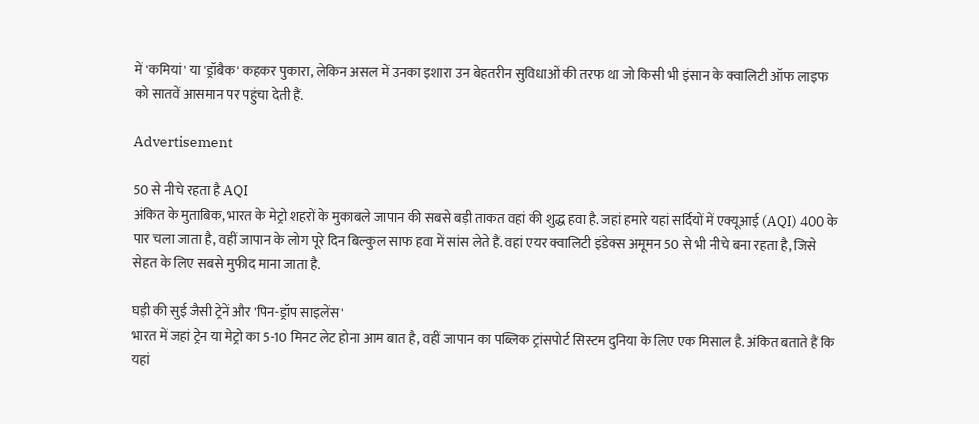में 'कमियां' या 'ड्रॉबैक' कहकर पुकारा, लेकिन असल में उनका इशारा उन बेहतरीन सुविधाओं की तरफ था जो किसी भी इंसान के क्वाल‍िटी ऑफ लाइफ को सातवें आसमान पर पहुंचा देती हैं.

Advertisement

50 से नीचे रहता है AQI
अंकित के मुताबिक, भारत के मेट्रो शहरों के मुकाबले जापान की सबसे बड़ी ताकत वहां की शुद्ध हवा है. जहां हमारे यहां सर्दियों में एक्यूआई (AQI) 400 के पार चला जाता है, वहीं जापान के लोग पूरे दिन बिल्कुल साफ हवा में सांस लेते हैं. वहां एयर क्वालिटी इंडेक्स अमूमन 50 से भी नीचे बना रहता है, जिसे सेहत के लिए सबसे मुफीद माना जाता है.

घड़ी की सुई जैसी ट्रेनें और 'पिन-ड्रॉप साइलेंस'
भारत में जहां ट्रेन या मेट्रो का 5-10 मिनट लेट होना आम बात है, वहीं जापान का पब्लिक ट्रांसपोर्ट सिस्टम दुनिया के लिए एक मिसाल है. अंकित बताते हैं कि यहां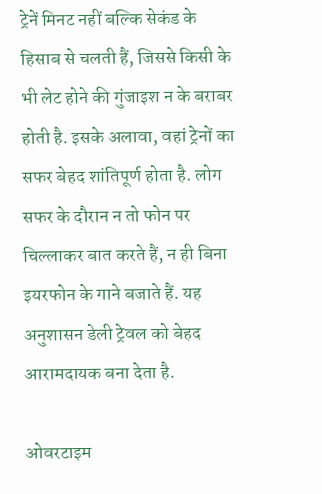ट्रेनें मिनट नहीं बल्कि सेकंड के हिसाब से चलती हैं, जिससे किसी के भी लेट होने की गुंजाइश न के बराबर होती है. इसके अलावा, वहां ट्रेनों का सफर बेहद शांतिपूर्ण होता है. लोग सफर के दौरान न तो फोन पर चिल्लाकर बात करते हैं, न ही बिना इयरफोन के गाने बजाते हैं. यह अनुशासन डेली ट्रेवल को बेहद आरामदायक बना देता है.

ओवरटाइम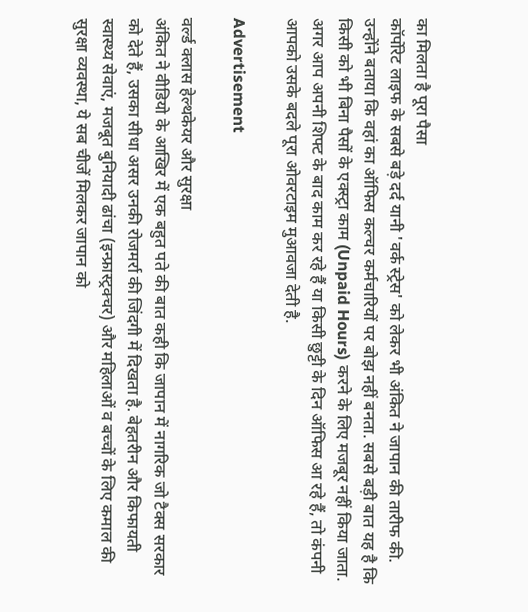का मिलता है पूरा पैसा
कॉर्पोरेट लाइफ के सबसे बड़े दर्द यानी 'वर्क स्ट्रेस' को लेकर भी अंकित ने जापान की तारीफ की. उन्होंने बताया कि वहां का ऑफिस कल्चर कर्मचारियों पर बोझ नहीं बनता. सबसे बड़ी बात यह है कि किसी को भी बिना पैसों के एक्स्ट्रा काम (Unpaid Hours) करने के लिए मजबूर नहीं किया जाता. अगर आप अपनी शिफ्ट के बाद काम कर रहे हैं या किसी छुट्टी के दिन ऑफिस आ रहे हैं, तो कंपनी आपको उसके बदले पूरा ओवरटाइम मुआवजा देती है.

Advertisement

वर्ल्ड क्लास हेल्थकेयर और सुरक्षा
अंकित ने वीडियो के आखिर में एक बहुत पते की बात कही कि जापान में नागरिक जो टैक्स सरकार को देते हैं, उसका सीधा असर उनकी रोजमर्रा की जिंदगी में दिखता है. बेहतरीन और किफायती स्वास्थ्य सेवाएं, मजबूत बुनियादी ढांचा (इन्फ्रास्ट्रक्चर) और महिलाओं व बच्चों के लिए कमाल की सुरक्षा व्यवस्था, ये सब चीजें मिलकर जापान को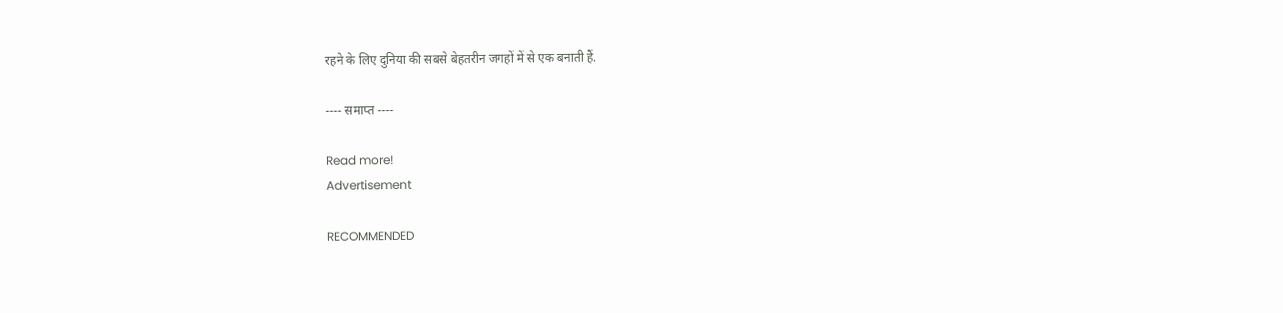रहने के लिए दुनिया की सबसे बेहतरीन जगहों में से एक बनाती हैं.

---- समाप्त ----

Read more!
Advertisement

RECOMMENDED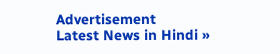Advertisement
Latest News in Hindi »